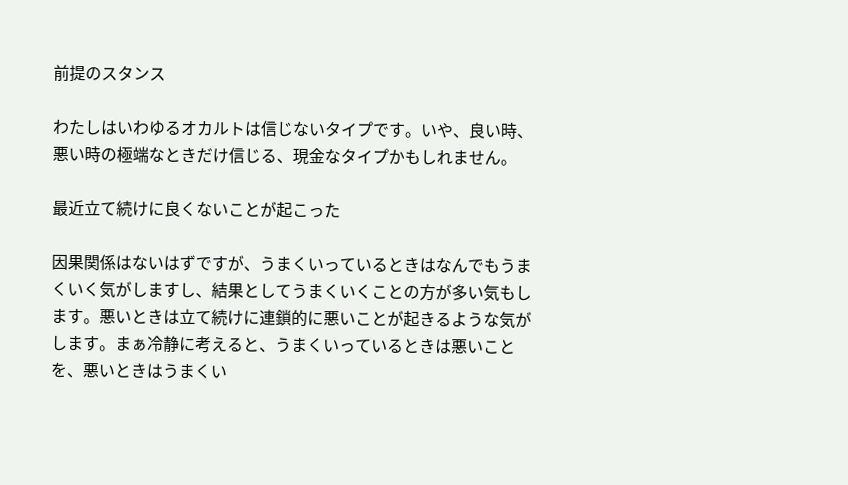前提のスタンス

わたしはいわゆるオカルトは信じないタイプです。いや、良い時、悪い時の極端なときだけ信じる、現金なタイプかもしれません。

最近立て続けに良くないことが起こった

因果関係はないはずですが、うまくいっているときはなんでもうまくいく気がしますし、結果としてうまくいくことの方が多い気もします。悪いときは立て続けに連鎖的に悪いことが起きるような気がします。まぁ冷静に考えると、うまくいっているときは悪いことを、悪いときはうまくい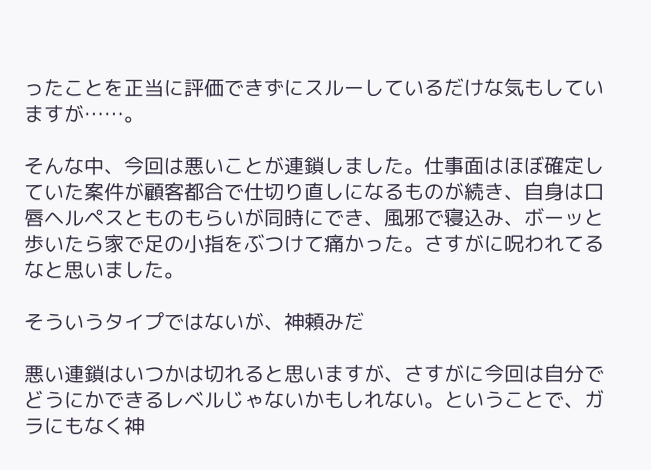ったことを正当に評価できずにスルーしているだけな気もしていますが……。

そんな中、今回は悪いことが連鎖しました。仕事面はほぼ確定していた案件が顧客都合で仕切り直しになるものが続き、自身は口唇ヘルペスとものもらいが同時にでき、風邪で寝込み、ボーッと歩いたら家で足の小指をぶつけて痛かった。さすがに呪われてるなと思いました。

そういうタイプではないが、神頼みだ

悪い連鎖はいつかは切れると思いますが、さすがに今回は自分でどうにかできるレベルじゃないかもしれない。ということで、ガラにもなく神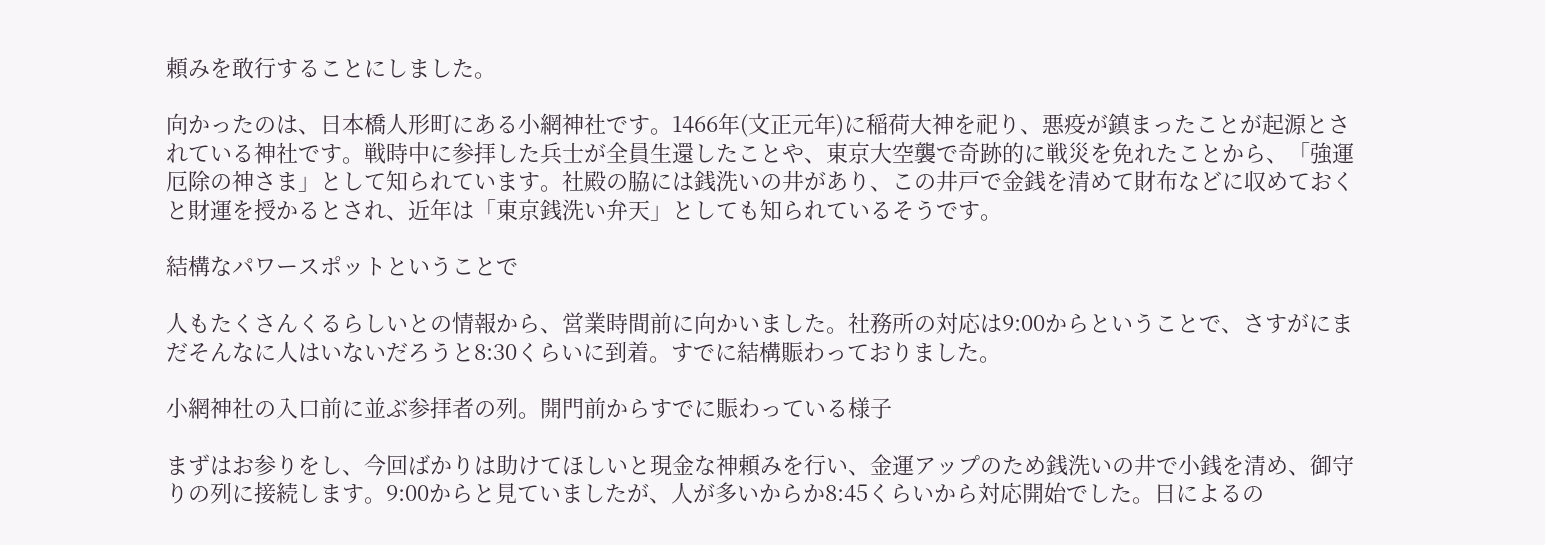頼みを敢行することにしました。

向かったのは、日本橋人形町にある小網神社です。1466年(文正元年)に稲荷大神を祀り、悪疫が鎮まったことが起源とされている神社です。戦時中に参拝した兵士が全員生還したことや、東京大空襲で奇跡的に戦災を免れたことから、「強運厄除の神さま」として知られています。社殿の脇には銭洗いの井があり、この井戸で金銭を清めて財布などに収めておくと財運を授かるとされ、近年は「東京銭洗い弁天」としても知られているそうです。

結構なパワースポットということで

人もたくさんくるらしいとの情報から、営業時間前に向かいました。社務所の対応は9:00からということで、さすがにまだそんなに人はいないだろうと8:30くらいに到着。すでに結構賑わっておりました。

小網神社の入口前に並ぶ参拝者の列。開門前からすでに賑わっている様子

まずはお参りをし、今回ばかりは助けてほしいと現金な神頼みを行い、金運アップのため銭洗いの井で小銭を清め、御守りの列に接続します。9:00からと見ていましたが、人が多いからか8:45くらいから対応開始でした。日によるの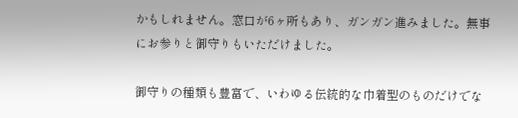かもしれません。窓口が6ヶ所もあり、ガンガン進みました。無事にお参りと御守りもいただけました。

御守りの種類も豊富で、いわゆる伝統的な巾着型のものだけでな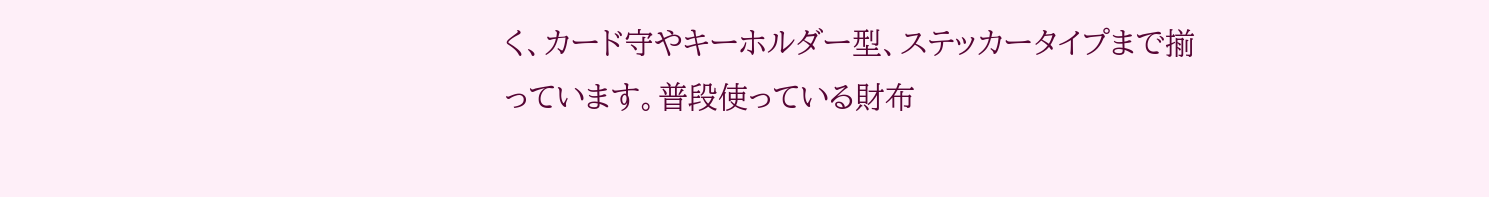く、カード守やキーホルダー型、ステッカータイプまで揃っています。普段使っている財布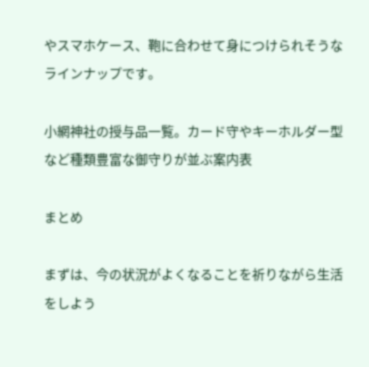やスマホケース、鞄に合わせて身につけられそうなラインナップです。

小網神社の授与品一覧。カード守やキーホルダー型など種類豊富な御守りが並ぶ案内表

まとめ

まずは、今の状況がよくなることを祈りながら生活をしよう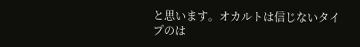と思います。オカルトは信じないタイプのは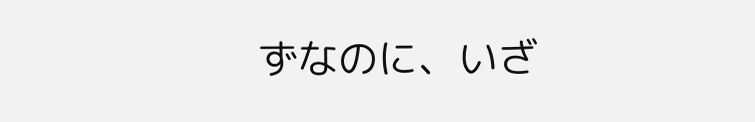ずなのに、いざ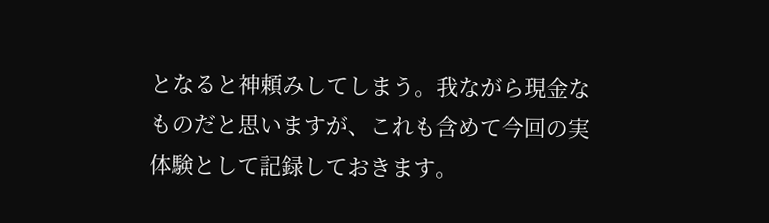となると神頼みしてしまう。我ながら現金なものだと思いますが、これも含めて今回の実体験として記録しておきます。